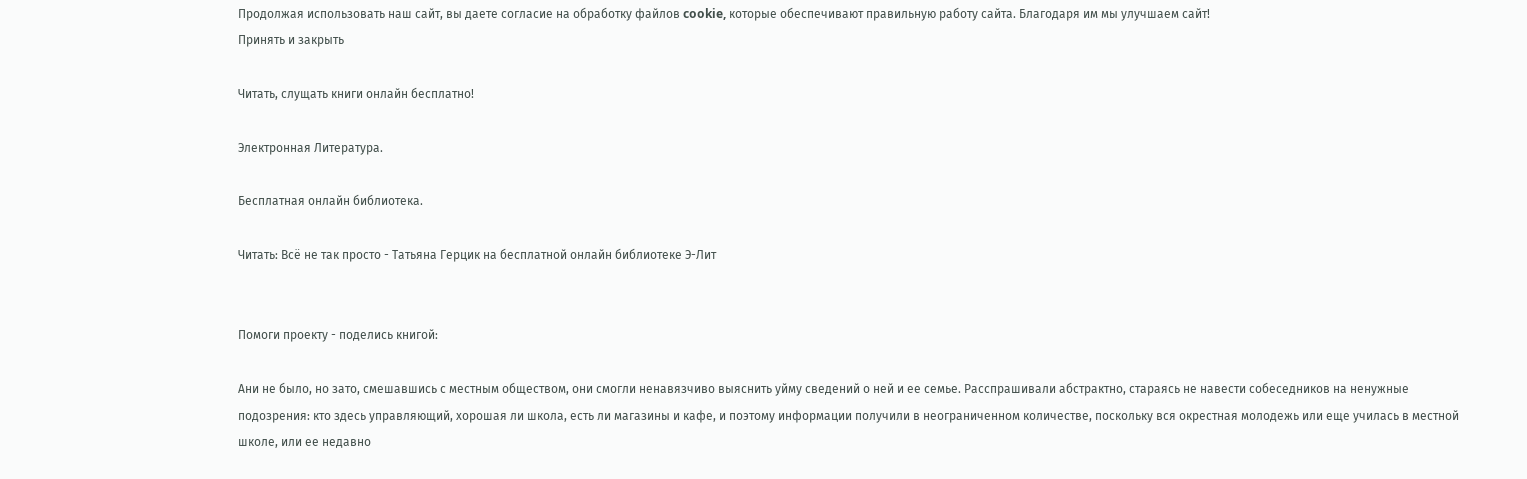Продолжая использовать наш сайт, вы даете согласие на обработку файлов cookie, которые обеспечивают правильную работу сайта. Благодаря им мы улучшаем сайт!
Принять и закрыть

Читать, слущать книги онлайн бесплатно!

Электронная Литература.

Бесплатная онлайн библиотека.

Читать: Всё не так просто - Татьяна Герцик на бесплатной онлайн библиотеке Э-Лит


Помоги проекту - поделись книгой:

Ани не было, но зато, смешавшись с местным обществом, они смогли ненавязчиво выяснить уйму сведений о ней и ее семье. Расспрашивали абстрактно, стараясь не навести собеседников на ненужные подозрения: кто здесь управляющий, хорошая ли школа, есть ли магазины и кафе, и поэтому информации получили в неограниченном количестве, поскольку вся окрестная молодежь или еще училась в местной школе, или ее недавно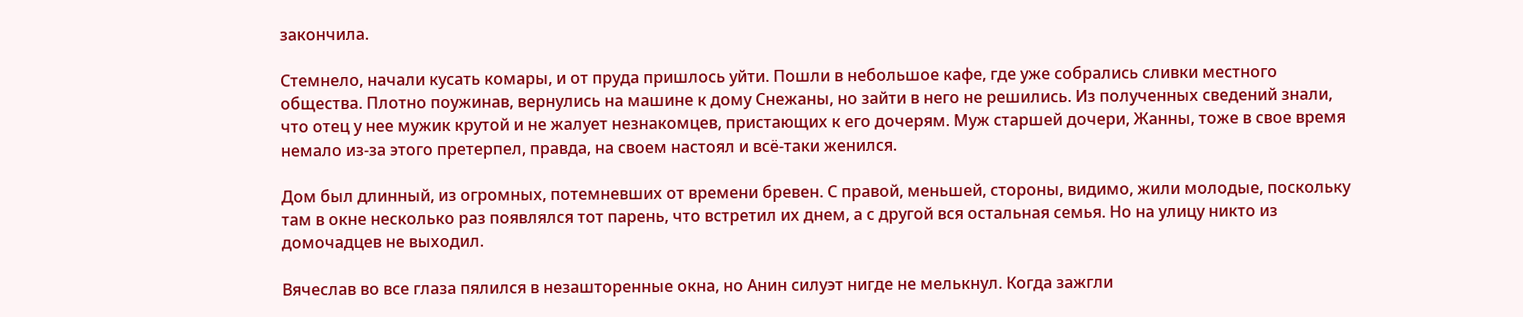закончила.

Стемнело, начали кусать комары, и от пруда пришлось уйти. Пошли в небольшое кафе, где уже собрались сливки местного общества. Плотно поужинав, вернулись на машине к дому Снежаны, но зайти в него не решились. Из полученных сведений знали, что отец у нее мужик крутой и не жалует незнакомцев, пристающих к его дочерям. Муж старшей дочери, Жанны, тоже в свое время немало из-за этого претерпел, правда, на своем настоял и всё-таки женился.

Дом был длинный, из огромных, потемневших от времени бревен. С правой, меньшей, стороны, видимо, жили молодые, поскольку там в окне несколько раз появлялся тот парень, что встретил их днем, а с другой вся остальная семья. Но на улицу никто из домочадцев не выходил.

Вячеслав во все глаза пялился в незашторенные окна, но Анин силуэт нигде не мелькнул. Когда зажгли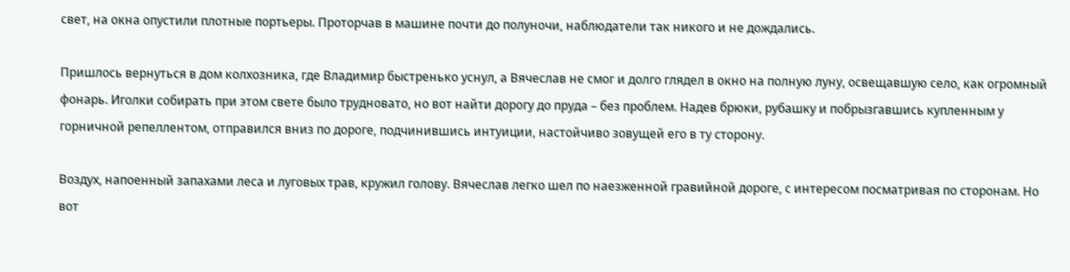свет, на окна опустили плотные портьеры. Проторчав в машине почти до полуночи, наблюдатели так никого и не дождались.

Пришлось вернуться в дом колхозника, где Владимир быстренько уснул, а Вячеслав не смог и долго глядел в окно на полную луну, освещавшую село, как огромный фонарь. Иголки собирать при этом свете было трудновато, но вот найти дорогу до пруда – без проблем. Надев брюки, рубашку и побрызгавшись купленным у горничной репеллентом, отправился вниз по дороге, подчинившись интуиции, настойчиво зовущей его в ту сторону.

Воздух, напоенный запахами леса и луговых трав, кружил голову. Вячеслав легко шел по наезженной гравийной дороге, с интересом посматривая по сторонам. Но вот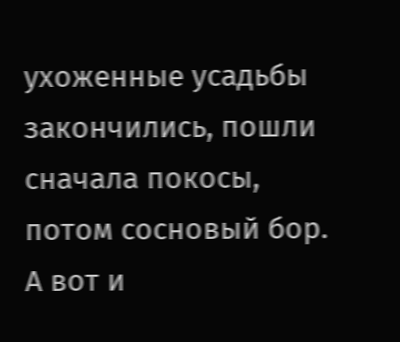ухоженные усадьбы закончились, пошли сначала покосы, потом сосновый бор. А вот и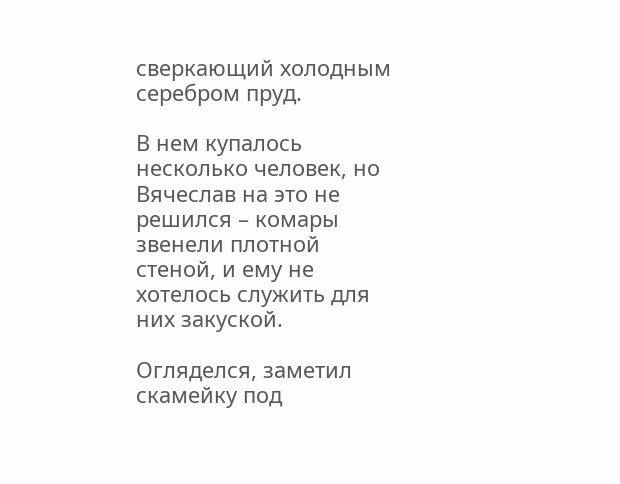сверкающий холодным серебром пруд.

В нем купалось несколько человек, но Вячеслав на это не решился – комары звенели плотной стеной, и ему не хотелось служить для них закуской.

Огляделся, заметил скамейку под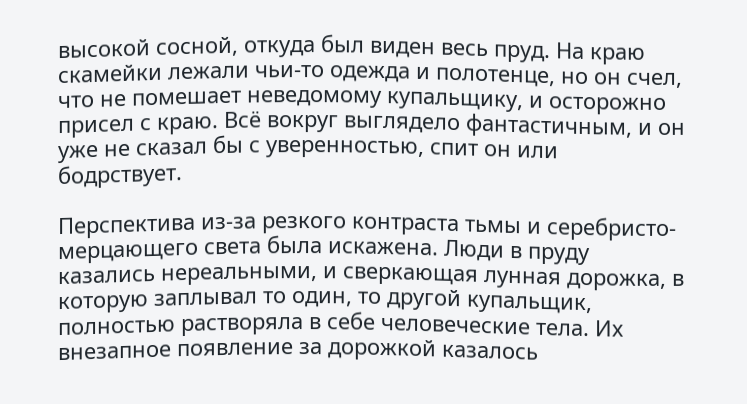высокой сосной, откуда был виден весь пруд. На краю скамейки лежали чьи-то одежда и полотенце, но он счел, что не помешает неведомому купальщику, и осторожно присел с краю. Всё вокруг выглядело фантастичным, и он уже не сказал бы с уверенностью, спит он или бодрствует.

Перспектива из-за резкого контраста тьмы и серебристо-мерцающего света была искажена. Люди в пруду казались нереальными, и сверкающая лунная дорожка, в которую заплывал то один, то другой купальщик, полностью растворяла в себе человеческие тела. Их внезапное появление за дорожкой казалось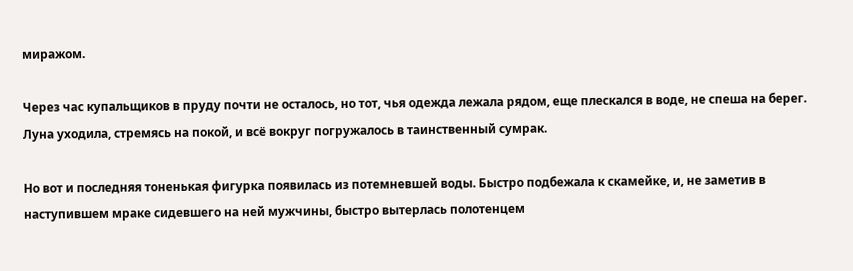миражом.

Через час купальщиков в пруду почти не осталось, но тот, чья одежда лежала рядом, еще плескался в воде, не спеша на берег. Луна уходила, стремясь на покой, и всё вокруг погружалось в таинственный сумрак.

Но вот и последняя тоненькая фигурка появилась из потемневшей воды. Быстро подбежала к скамейке, и, не заметив в наступившем мраке сидевшего на ней мужчины, быстро вытерлась полотенцем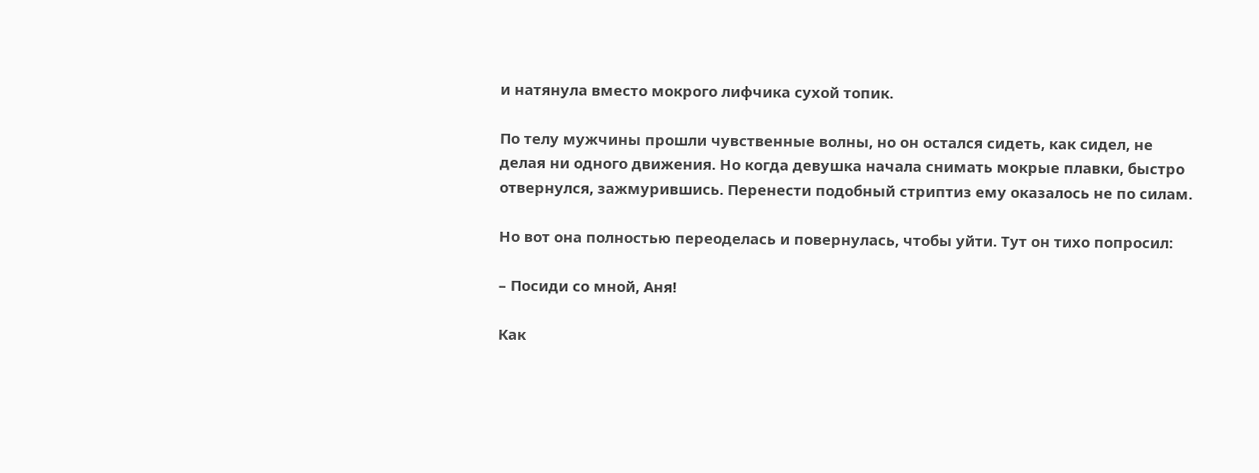и натянула вместо мокрого лифчика сухой топик.

По телу мужчины прошли чувственные волны, но он остался сидеть, как сидел, не делая ни одного движения. Но когда девушка начала снимать мокрые плавки, быстро отвернулся, зажмурившись. Перенести подобный стриптиз ему оказалось не по силам.

Но вот она полностью переоделась и повернулась, чтобы уйти. Тут он тихо попросил:

– Посиди со мной, Аня!

Как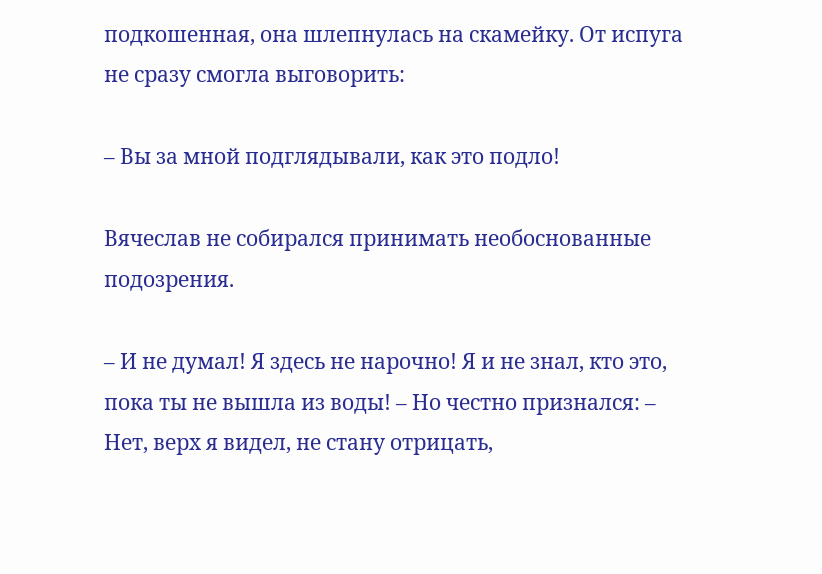подкошенная, она шлепнулась на скамейку. От испуга не сразу смогла выговорить:

– Вы за мной подглядывали, как это подло!

Вячеслав не собирался принимать необоснованные подозрения.

– И не думал! Я здесь не нарочно! Я и не знал, кто это, пока ты не вышла из воды! – Но честно признался: – Нет, верх я видел, не стану отрицать,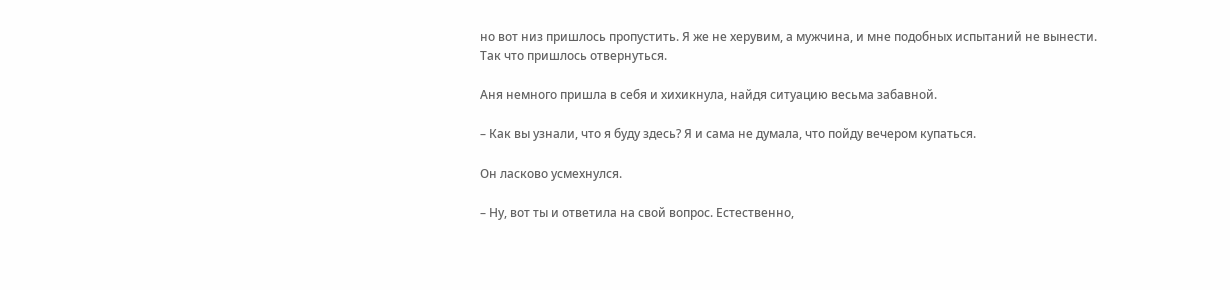но вот низ пришлось пропустить. Я же не херувим, а мужчина, и мне подобных испытаний не вынести. Так что пришлось отвернуться.

Аня немного пришла в себя и хихикнула, найдя ситуацию весьма забавной.

– Как вы узнали, что я буду здесь? Я и сама не думала, что пойду вечером купаться.

Он ласково усмехнулся.

– Ну, вот ты и ответила на свой вопрос. Естественно,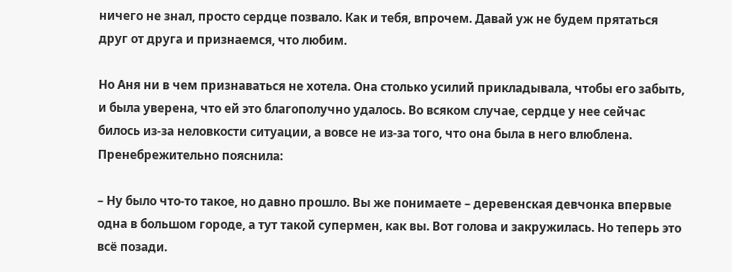ничего не знал, просто сердце позвало. Как и тебя, впрочем. Давай уж не будем прятаться друг от друга и признаемся, что любим.

Но Аня ни в чем признаваться не хотела. Она столько усилий прикладывала, чтобы его забыть, и была уверена, что ей это благополучно удалось. Во всяком случае, сердце у нее сейчас билось из-за неловкости ситуации, а вовсе не из-за того, что она была в него влюблена. Пренебрежительно пояснила:

– Ну было что-то такое, но давно прошло. Вы же понимаете – деревенская девчонка впервые одна в большом городе, а тут такой супермен, как вы. Вот голова и закружилась. Но теперь это всё позади.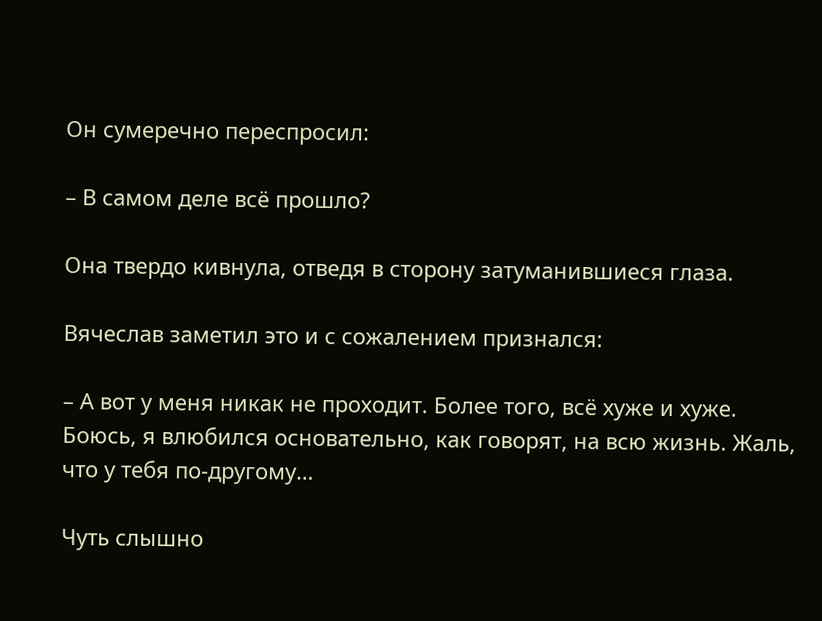Он сумеречно переспросил:

– В самом деле всё прошло?

Она твердо кивнула, отведя в сторону затуманившиеся глаза.

Вячеслав заметил это и с сожалением признался:

– А вот у меня никак не проходит. Более того, всё хуже и хуже. Боюсь, я влюбился основательно, как говорят, на всю жизнь. Жаль, что у тебя по-другому…

Чуть слышно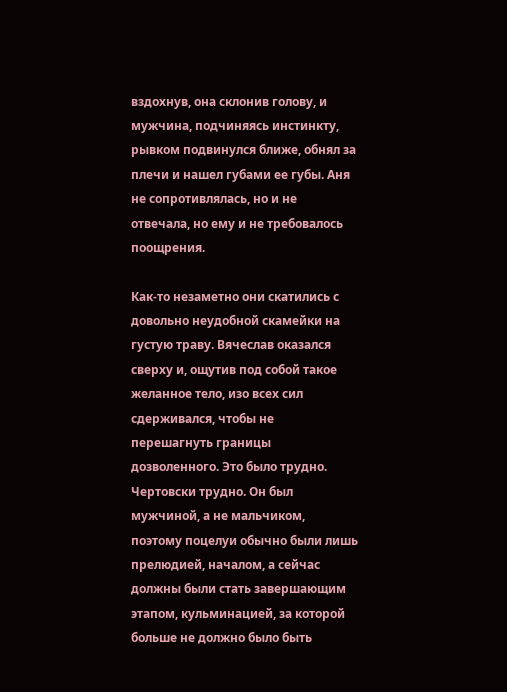вздохнув, она склонив голову, и мужчина, подчиняясь инстинкту, рывком подвинулся ближе, обнял за плечи и нашел губами ее губы. Аня не сопротивлялась, но и не отвечала, но ему и не требовалось поощрения.

Как-то незаметно они скатились с довольно неудобной скамейки на густую траву. Вячеслав оказался сверху и, ощутив под собой такое желанное тело, изо всех сил сдерживался, чтобы не перешагнуть границы дозволенного. Это было трудно. Чертовски трудно. Он был мужчиной, а не мальчиком, поэтому поцелуи обычно были лишь прелюдией, началом, а сейчас должны были стать завершающим этапом, кульминацией, за которой больше не должно было быть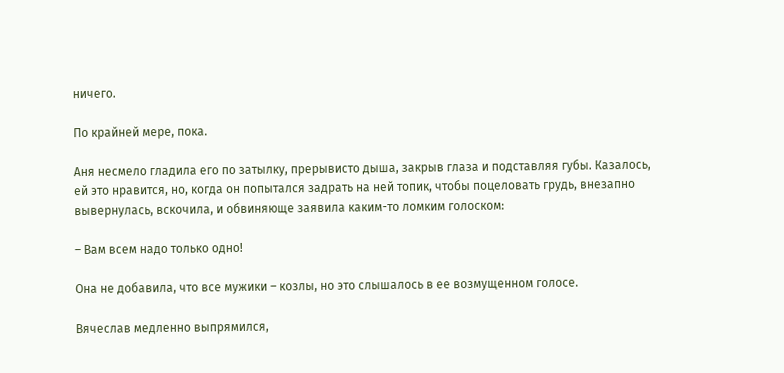ничего.

По крайней мере, пока.

Аня несмело гладила его по затылку, прерывисто дыша, закрыв глаза и подставляя губы. Казалось, ей это нравится, но, когда он попытался задрать на ней топик, чтобы поцеловать грудь, внезапно вывернулась, вскочила, и обвиняюще заявила каким-то ломким голоском:

– Вам всем надо только одно!

Она не добавила, что все мужики – козлы, но это слышалось в ее возмущенном голосе.

Вячеслав медленно выпрямился,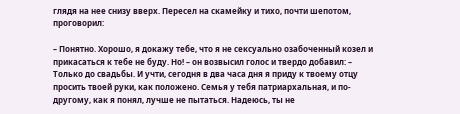глядя на нее снизу вверх. Пересел на скамейку и тихо, почти шепотом, проговорил:

– Понятно. Хорошо, я докажу тебе, что я не сексуально озабоченный козел и прикасаться к тебе не буду. Но! – он возвысил голос и твердо добавил: – Только до свадьбы. И учти, сегодня в два часа дня я приду к твоему отцу просить твоей руки, как положено. Семья у тебя патриархальная, и по-другому, как я понял, лучше не пытаться. Надеюсь, ты не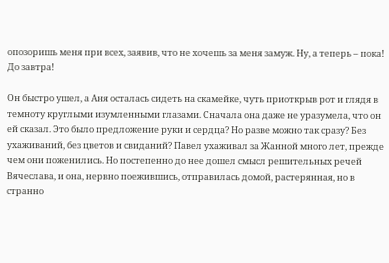опозоришь меня при всех, заявив, что не хочешь за меня замуж. Ну, а теперь – пока! До завтра!

Он быстро ушел, а Аня осталась сидеть на скамейке, чуть приоткрыв рот и глядя в темноту круглыми изумленными глазами. Сначала она даже не уразумела, что он ей сказал. Это было предложение руки и сердца? Но разве можно так сразу? Без ухаживаний, без цветов и свиданий? Павел ухаживал за Жанной много лет, прежде чем они поженились. Но постепенно до нее дошел смысл решительных речей Вячеслава, и она, нервно поежившись, отправилась домой, растерянная, но в странно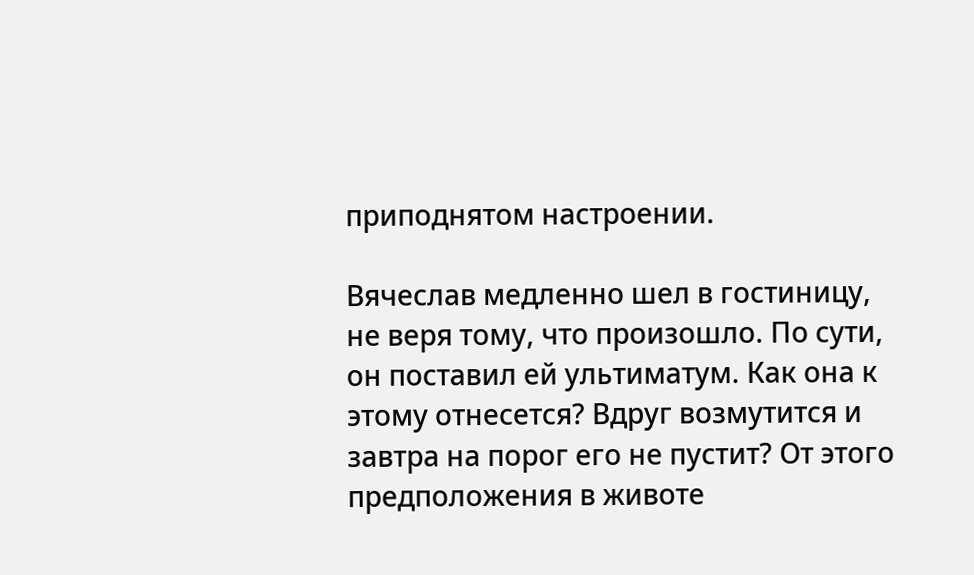приподнятом настроении.

Вячеслав медленно шел в гостиницу, не веря тому, что произошло. По сути, он поставил ей ультиматум. Как она к этому отнесется? Вдруг возмутится и завтра на порог его не пустит? От этого предположения в животе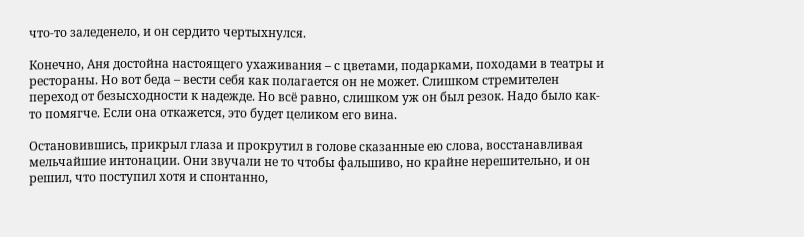что-то заледенело, и он сердито чертыхнулся.

Конечно, Аня достойна настоящего ухаживания – с цветами, подарками, походами в театры и рестораны. Но вот беда – вести себя как полагается он не может. Слишком стремителен переход от безысходности к надежде. Но всё равно, слишком уж он был резок. Надо было как-то помягче. Если она откажется, это будет целиком его вина.

Остановившись, прикрыл глаза и прокрутил в голове сказанные ею слова, восстанавливая мельчайшие интонации. Они звучали не то чтобы фальшиво, но крайне нерешительно, и он решил, что поступил хотя и спонтанно,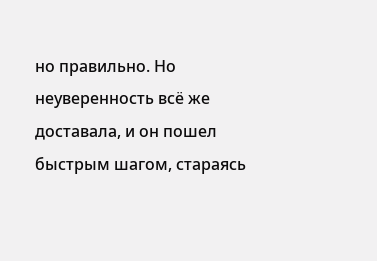но правильно. Но неуверенность всё же доставала, и он пошел быстрым шагом, стараясь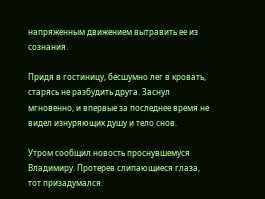напряженным движением вытравить ее из сознания.

Придя в гостиницу, бесшумно лег в кровать, старясь не разбудить друга. Заснул мгновенно, и впервые за последнее время не видел изнуряющих душу и тело снов.

Утром сообщил новость проснувшемуся Владимиру. Протерев слипающиеся глаза, тот призадумался.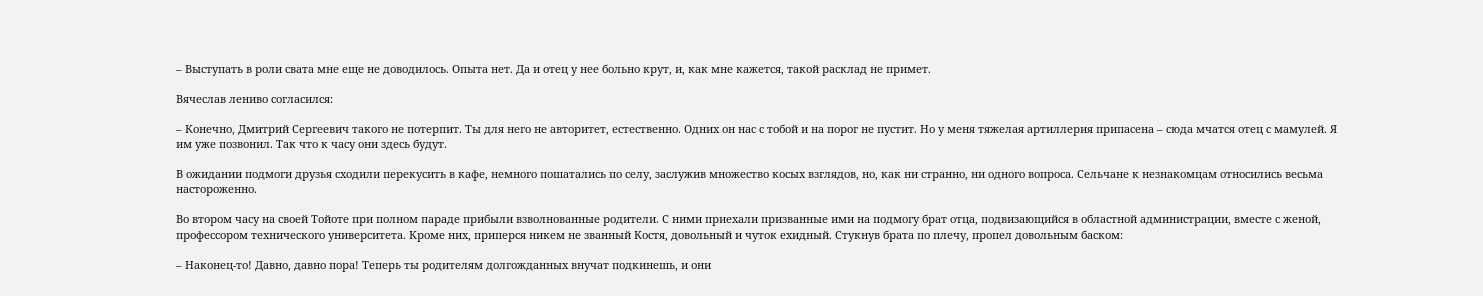– Выступать в роли свата мне еще не доводилось. Опыта нет. Да и отец у нее больно крут, и, как мне кажется, такой расклад не примет.

Вячеслав лениво согласился:

– Конечно, Дмитрий Сергеевич такого не потерпит. Ты для него не авторитет, естественно. Одних он нас с тобой и на порог не пустит. Но у меня тяжелая артиллерия припасена – сюда мчатся отец с мамулей. Я им уже позвонил. Так что к часу они здесь будут.

В ожидании подмоги друзья сходили перекусить в кафе, немного пошатались по селу, заслужив множество косых взглядов, но, как ни странно, ни одного вопроса. Сельчане к незнакомцам относились весьма настороженно.

Во втором часу на своей Тойоте при полном параде прибыли взволнованные родители. С ними приехали призванные ими на подмогу брат отца, подвизающийся в областной администрации, вместе с женой, профессором технического университета. Кроме них, приперся никем не званный Костя, довольный и чуток ехидный. Стукнув брата по плечу, пропел довольным баском:

– Наконец-то! Давно, давно пора! Теперь ты родителям долгожданных внучат подкинешь, и они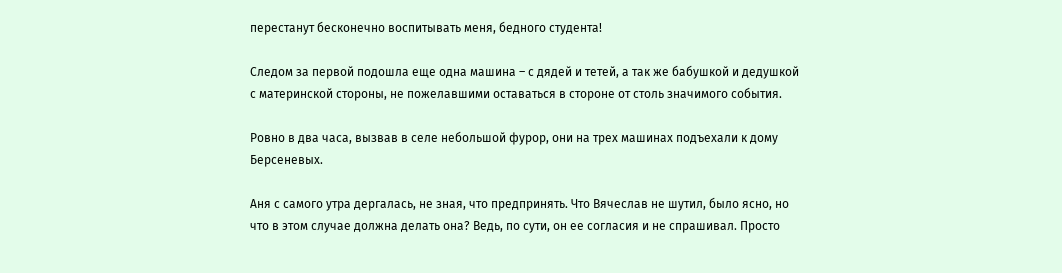перестанут бесконечно воспитывать меня, бедного студента!

Следом за первой подошла еще одна машина – с дядей и тетей, а так же бабушкой и дедушкой с материнской стороны, не пожелавшими оставаться в стороне от столь значимого события.

Ровно в два часа, вызвав в селе небольшой фурор, они на трех машинах подъехали к дому Берсеневых.

Аня с самого утра дергалась, не зная, что предпринять. Что Вячеслав не шутил, было ясно, но что в этом случае должна делать она? Ведь, по сути, он ее согласия и не спрашивал. Просто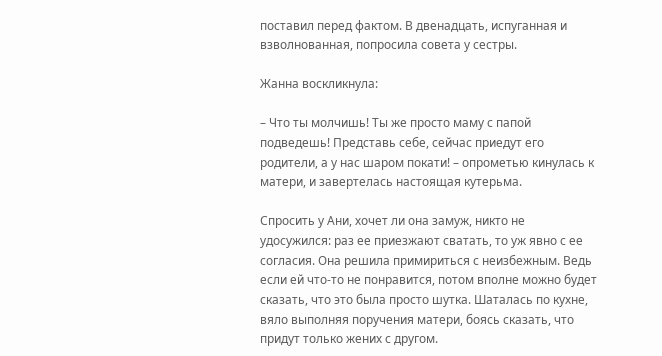поставил перед фактом. В двенадцать, испуганная и взволнованная, попросила совета у сестры.

Жанна воскликнула:

– Что ты молчишь! Ты же просто маму с папой подведешь! Представь себе, сейчас приедут его родители, а у нас шаром покати! – опрометью кинулась к матери, и завертелась настоящая кутерьма.

Спросить у Ани, хочет ли она замуж, никто не удосужился: раз ее приезжают сватать, то уж явно с ее согласия. Она решила примириться с неизбежным. Ведь если ей что-то не понравится, потом вполне можно будет сказать, что это была просто шутка. Шаталась по кухне, вяло выполняя поручения матери, боясь сказать, что придут только жених с другом.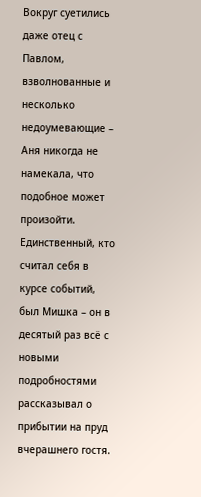Вокруг суетились даже отец с Павлом, взволнованные и несколько недоумевающие – Аня никогда не намекала, что подобное может произойти. Единственный, кто считал себя в курсе событий, был Мишка – он в десятый раз всё с новыми подробностями рассказывал о прибытии на пруд вчерашнего гостя.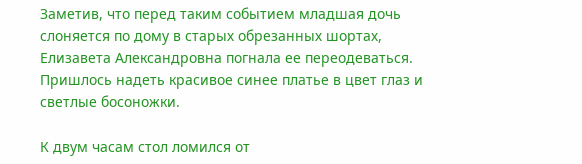Заметив, что перед таким событием младшая дочь слоняется по дому в старых обрезанных шортах, Елизавета Александровна погнала ее переодеваться. Пришлось надеть красивое синее платье в цвет глаз и светлые босоножки.

К двум часам стол ломился от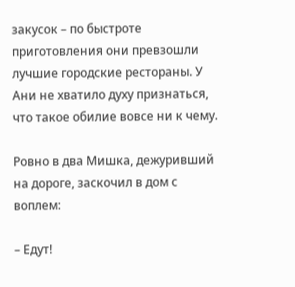закусок – по быстроте приготовления они превзошли лучшие городские рестораны. У Ани не хватило духу признаться, что такое обилие вовсе ни к чему.

Ровно в два Мишка, дежуривший на дороге, заскочил в дом с воплем:

– Едут!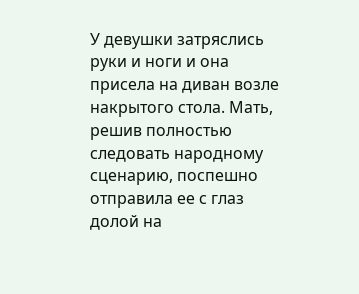У девушки затряслись руки и ноги и она присела на диван возле накрытого стола. Мать, решив полностью следовать народному сценарию, поспешно отправила ее с глаз долой на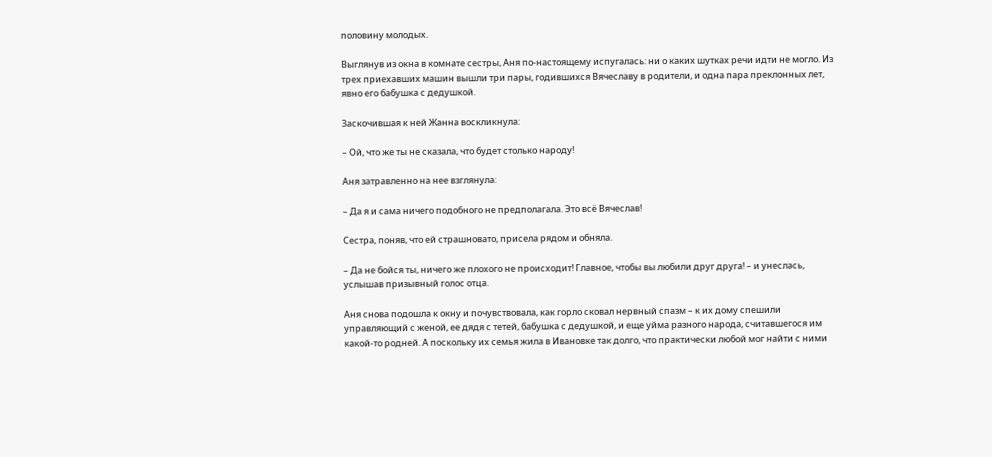половину молодых.

Выглянув из окна в комнате сестры, Аня по-настоящему испугалась: ни о каких шутках речи идти не могло. Из трех приехавших машин вышли три пары, годившихся Вячеславу в родители, и одна пара преклонных лет, явно его бабушка с дедушкой.

Заскочившая к ней Жанна воскликнула:

– Ой, что же ты не сказала, что будет столько народу!

Аня затравленно на нее взглянула:

– Да я и сама ничего подобного не предполагала. Это всё Вячеслав!

Сестра, поняв, что ей страшновато, присела рядом и обняла.

– Да не бойся ты, ничего же плохого не происходит! Главное, чтобы вы любили друг друга! – и унеслась, услышав призывный голос отца.

Аня снова подошла к окну и почувствовала, как горло сковал нервный спазм – к их дому спешили управляющий с женой, ее дядя с тетей, бабушка с дедушкой, и еще уйма разного народа, считавшегося им какой-то родней. А поскольку их семья жила в Ивановке так долго, что практически любой мог найти с ними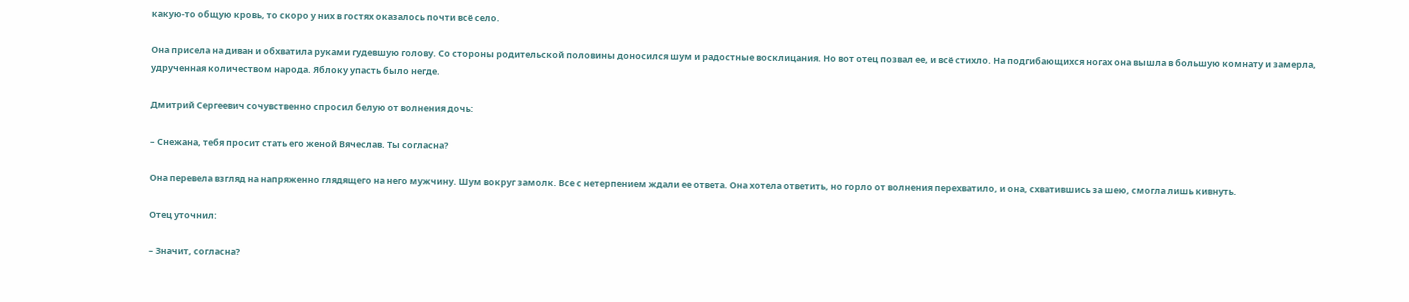какую-то общую кровь, то скоро у них в гостях оказалось почти всё село.

Она присела на диван и обхватила руками гудевшую голову. Со стороны родительской половины доносился шум и радостные восклицания. Но вот отец позвал ее, и всё стихло. На подгибающихся ногах она вышла в большую комнату и замерла, удрученная количеством народа. Яблоку упасть было негде.

Дмитрий Сергеевич сочувственно спросил белую от волнения дочь:

– Снежана, тебя просит стать его женой Вячеслав. Ты согласна?

Она перевела взгляд на напряженно глядящего на него мужчину. Шум вокруг замолк. Все с нетерпением ждали ее ответа. Она хотела ответить, но горло от волнения перехватило, и она, схватившись за шею, смогла лишь кивнуть.

Отец уточнил:

– Значит, согласна?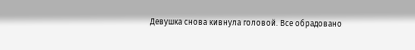Девушка снова кивнула головой. Все обрадовано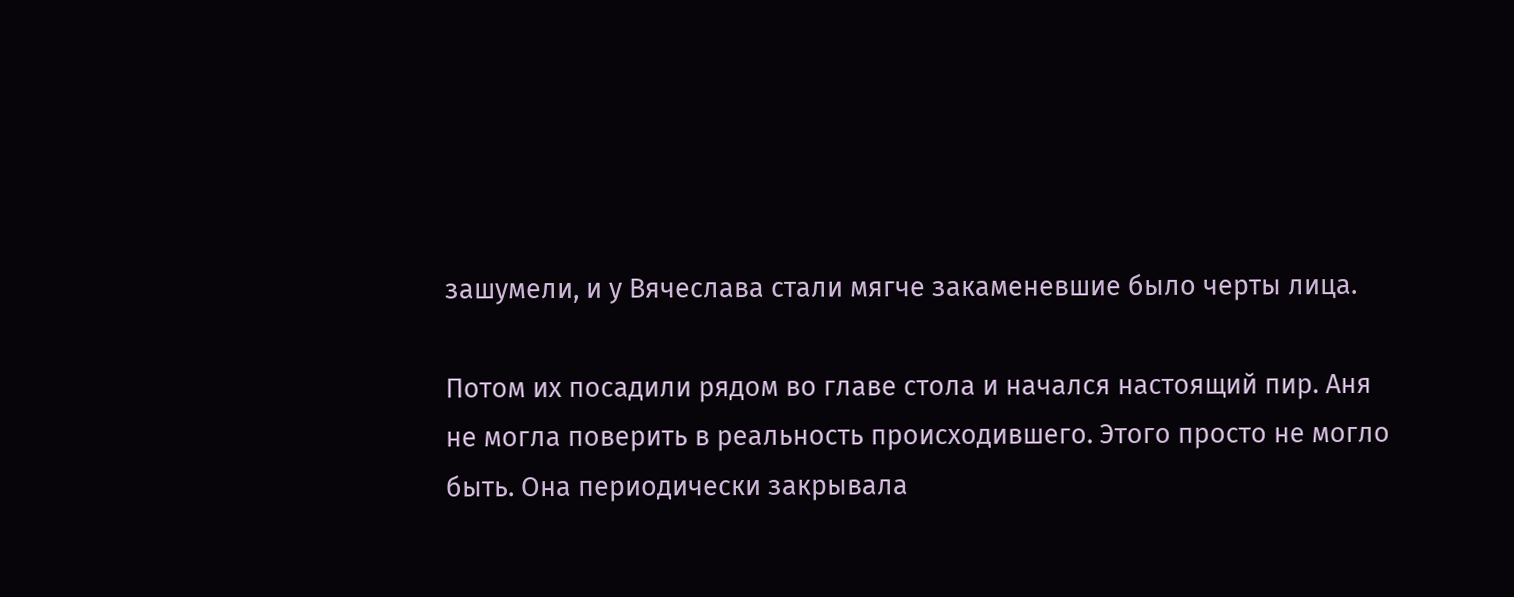зашумели, и у Вячеслава стали мягче закаменевшие было черты лица.

Потом их посадили рядом во главе стола и начался настоящий пир. Аня не могла поверить в реальность происходившего. Этого просто не могло быть. Она периодически закрывала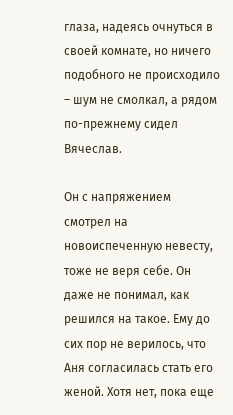глаза, надеясь очнуться в своей комнате, но ничего подобного не происходило – шум не смолкал, а рядом по-прежнему сидел Вячеслав.

Он с напряжением смотрел на новоиспеченную невесту, тоже не веря себе. Он даже не понимал, как решился на такое. Ему до сих пор не верилось, что Аня согласилась стать его женой. Хотя нет, пока еще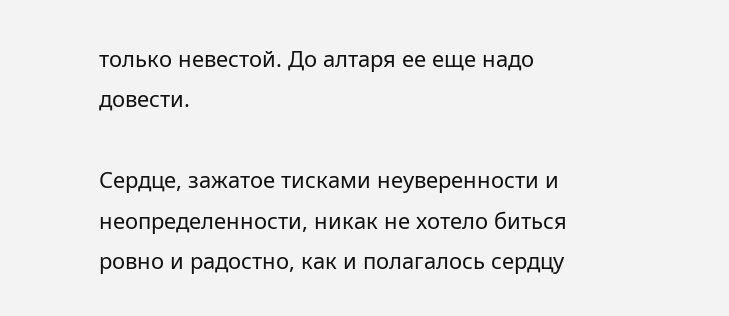только невестой. До алтаря ее еще надо довести.

Сердце, зажатое тисками неуверенности и неопределенности, никак не хотело биться ровно и радостно, как и полагалось сердцу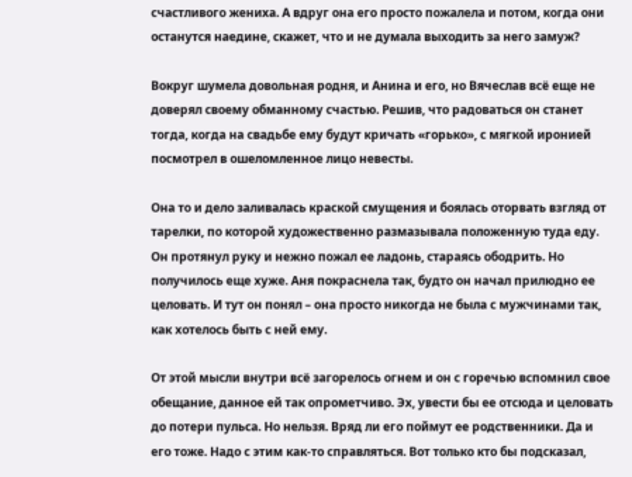счастливого жениха. А вдруг она его просто пожалела и потом, когда они останутся наедине, скажет, что и не думала выходить за него замуж?

Вокруг шумела довольная родня, и Анина и его, но Вячеслав всё еще не доверял своему обманному счастью. Решив, что радоваться он станет тогда, когда на свадьбе ему будут кричать «горько», с мягкой иронией посмотрел в ошеломленное лицо невесты.

Она то и дело заливалась краской смущения и боялась оторвать взгляд от тарелки, по которой художественно размазывала положенную туда еду. Он протянул руку и нежно пожал ее ладонь, стараясь ободрить. Но получилось еще хуже. Аня покраснела так, будто он начал прилюдно ее целовать. И тут он понял – она просто никогда не была с мужчинами так, как хотелось быть с ней ему.

От этой мысли внутри всё загорелось огнем и он с горечью вспомнил свое обещание, данное ей так опрометчиво. Эх, увести бы ее отсюда и целовать до потери пульса. Но нельзя. Вряд ли его поймут ее родственники. Да и его тоже. Надо с этим как-то справляться. Вот только кто бы подсказал,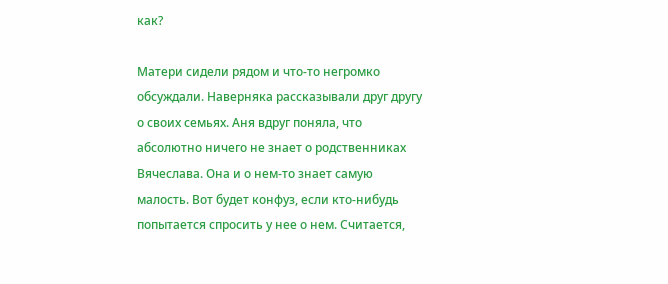как?

Матери сидели рядом и что-то негромко обсуждали. Наверняка рассказывали друг другу о своих семьях. Аня вдруг поняла, что абсолютно ничего не знает о родственниках Вячеслава. Она и о нем-то знает самую малость. Вот будет конфуз, если кто-нибудь попытается спросить у нее о нем. Считается,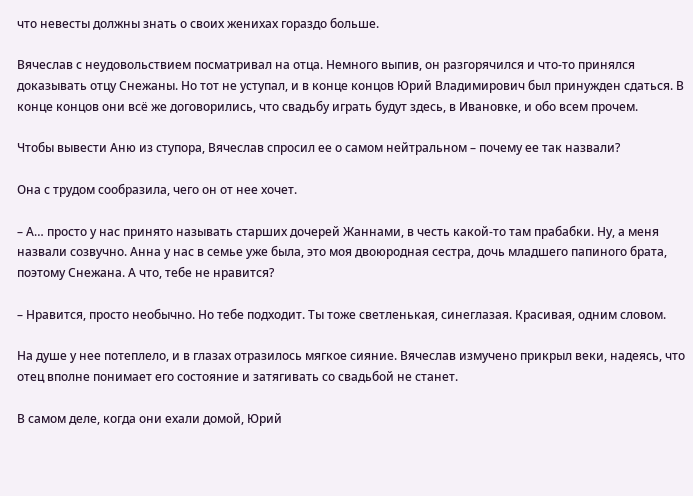что невесты должны знать о своих женихах гораздо больше.

Вячеслав с неудовольствием посматривал на отца. Немного выпив, он разгорячился и что-то принялся доказывать отцу Снежаны. Но тот не уступал, и в конце концов Юрий Владимирович был принужден сдаться. В конце концов они всё же договорились, что свадьбу играть будут здесь, в Ивановке, и обо всем прочем.

Чтобы вывести Аню из ступора, Вячеслав спросил ее о самом нейтральном – почему ее так назвали?

Она с трудом сообразила, чего он от нее хочет.

– А… просто у нас принято называть старших дочерей Жаннами, в честь какой-то там прабабки. Ну, а меня назвали созвучно. Анна у нас в семье уже была, это моя двоюродная сестра, дочь младшего папиного брата, поэтому Снежана. А что, тебе не нравится?

– Нравится, просто необычно. Но тебе подходит. Ты тоже светленькая, синеглазая. Красивая, одним словом.

На душе у нее потеплело, и в глазах отразилось мягкое сияние. Вячеслав измучено прикрыл веки, надеясь, что отец вполне понимает его состояние и затягивать со свадьбой не станет.

В самом деле, когда они ехали домой, Юрий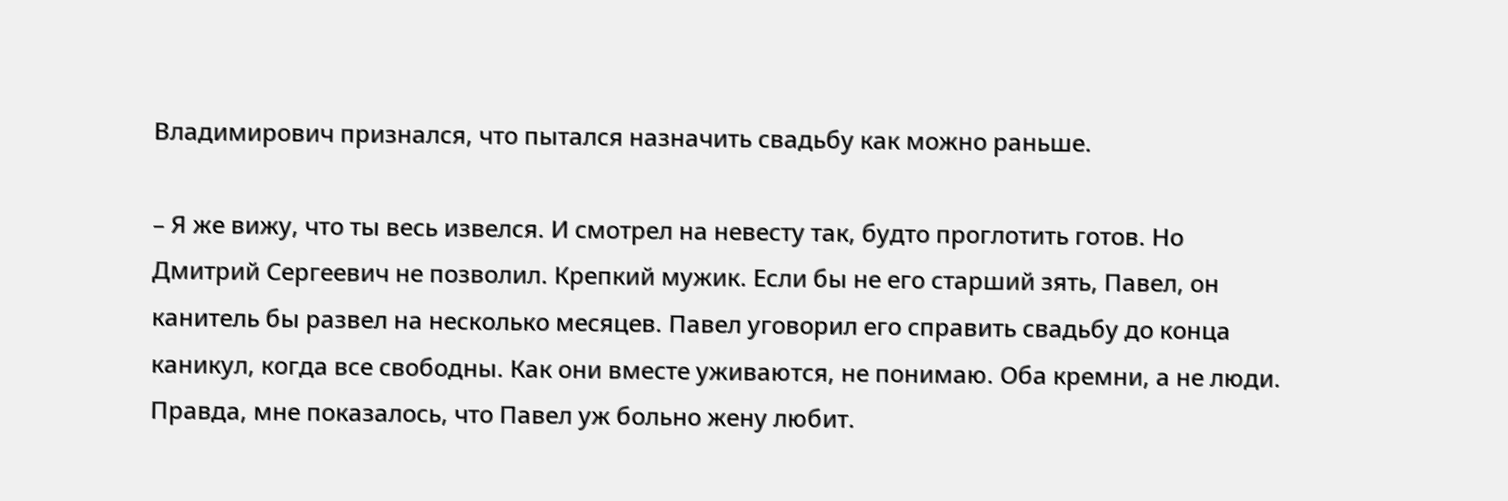Владимирович признался, что пытался назначить свадьбу как можно раньше.

– Я же вижу, что ты весь извелся. И смотрел на невесту так, будто проглотить готов. Но Дмитрий Сергеевич не позволил. Крепкий мужик. Если бы не его старший зять, Павел, он канитель бы развел на несколько месяцев. Павел уговорил его справить свадьбу до конца каникул, когда все свободны. Как они вместе уживаются, не понимаю. Оба кремни, а не люди. Правда, мне показалось, что Павел уж больно жену любит.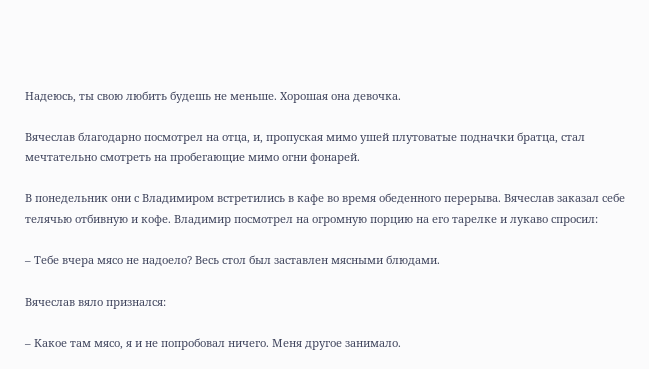Надеюсь, ты свою любить будешь не меньше. Хорошая она девочка.

Вячеслав благодарно посмотрел на отца, и, пропуская мимо ушей плутоватые подначки братца, стал мечтательно смотреть на пробегающие мимо огни фонарей.

В понедельник они с Владимиром встретились в кафе во время обеденного перерыва. Вячеслав заказал себе телячью отбивную и кофе. Владимир посмотрел на огромную порцию на его тарелке и лукаво спросил:

– Тебе вчера мясо не надоело? Весь стол был заставлен мясными блюдами.

Вячеслав вяло признался:

– Какое там мясо, я и не попробовал ничего. Меня другое занимало.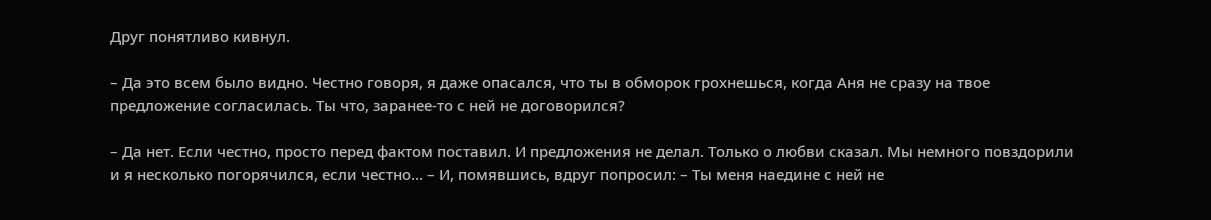Друг понятливо кивнул.

– Да это всем было видно. Честно говоря, я даже опасался, что ты в обморок грохнешься, когда Аня не сразу на твое предложение согласилась. Ты что, заранее-то с ней не договорился?

– Да нет. Если честно, просто перед фактом поставил. И предложения не делал. Только о любви сказал. Мы немного повздорили и я несколько погорячился, если честно… – И, помявшись, вдруг попросил: – Ты меня наедине с ней не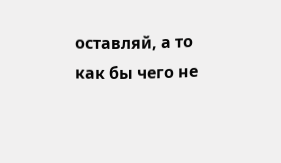оставляй, а то как бы чего не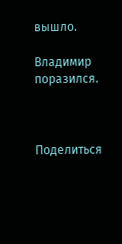вышло.

Владимир поразился.



Поделиться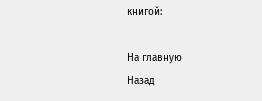книгой:

На главную
Назад